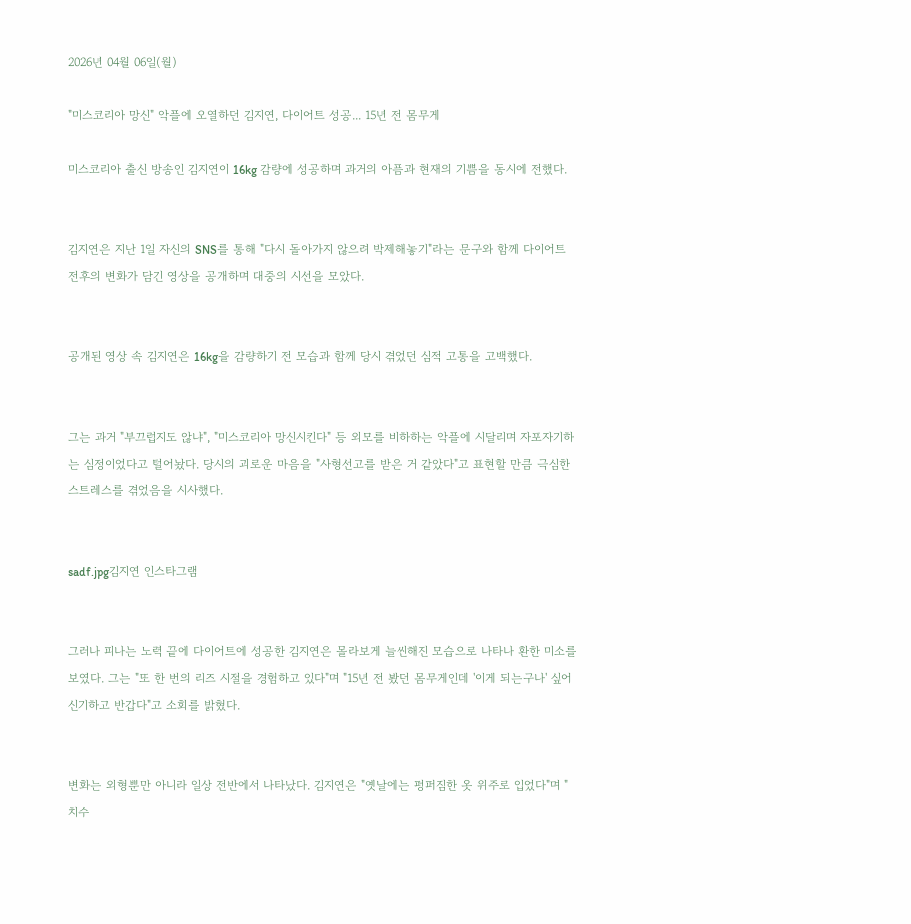2026년 04월 06일(월)

"미스코리아 망신" 악플에 오열하던 김지연, 다이어트 성공... 15년 전 몸무게

미스코리아 출신 방송인 김지연이 16kg 감량에 성공하며 과거의 아픔과 현재의 기쁨을 동시에 전했다.


김지연은 지난 1일 자신의 SNS를 통해 "다시 돌아가지 않으려 박제해놓기"라는 문구와 함께 다이어트 전후의 변화가 담긴 영상을 공개하며 대중의 시선을 모았다.


공개된 영상 속 김지연은 16kg을 감량하기 전 모습과 함께 당시 겪었던 심적 고통을 고백했다.


그는 과거 "부끄럽지도 않냐", "미스코리아 망신시킨다" 등 외모를 비하하는 악플에 시달리며 자포자기하는 심정이었다고 털어놨다. 당시의 괴로운 마음을 "사형선고를 받은 거 같았다"고 표현할 만큼 극심한 스트레스를 겪었음을 시사했다.


sadf.jpg김지연 인스타그램


그러나 피나는 노력 끝에 다이어트에 성공한 김지연은 몰라보게 늘씬해진 모습으로 나타나 환한 미소를 보였다. 그는 "또 한 번의 리즈 시절을 경험하고 있다"며 "15년 전 봤던 몸무게인데 '이게 되는구나' 싶어 신기하고 반갑다"고 소회를 밝혔다.


변화는 외형뿐만 아니라 일상 전반에서 나타났다. 김지연은 "옛날에는 펑퍼짐한 옷 위주로 입었다"며 "치수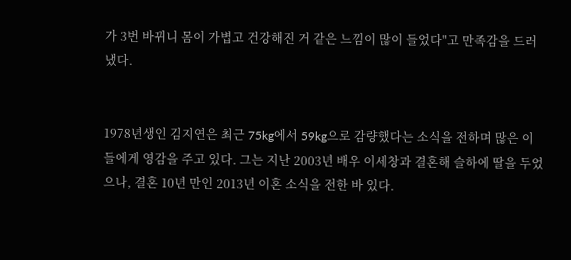가 3번 바뀌니 몸이 가볍고 건강해진 거 같은 느낌이 많이 들었다"고 만족감을 드러냈다.


1978년생인 김지연은 최근 75kg에서 59kg으로 감량했다는 소식을 전하며 많은 이들에게 영감을 주고 있다. 그는 지난 2003년 배우 이세창과 결혼해 슬하에 딸을 두었으나, 결혼 10년 만인 2013년 이혼 소식을 전한 바 있다.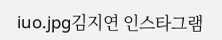iuo.jpg김지연 인스타그램